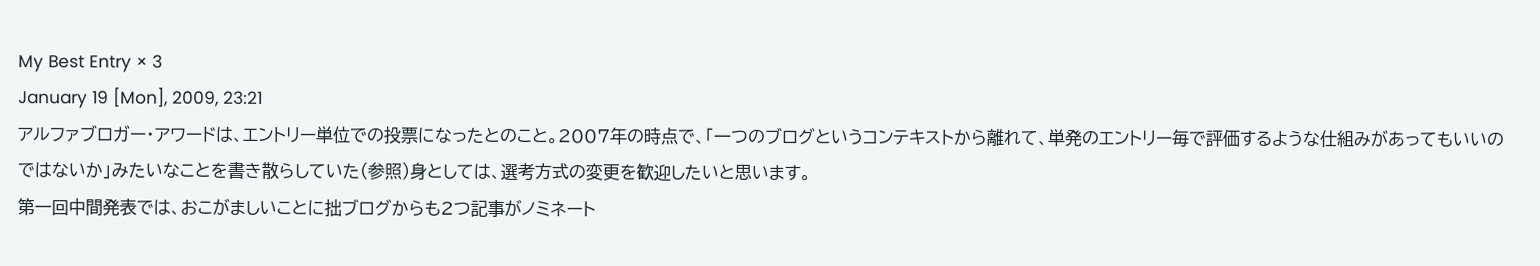My Best Entry × 3
January 19 [Mon], 2009, 23:21
アルファブロガー・アワードは、エントリー単位での投票になったとのこと。2007年の時点で、「一つのブログというコンテキストから離れて、単発のエントリー毎で評価するような仕組みがあってもいいのではないか」みたいなことを書き散らしていた(参照)身としては、選考方式の変更を歓迎したいと思います。
第一回中間発表では、おこがましいことに拙ブログからも2つ記事がノミネート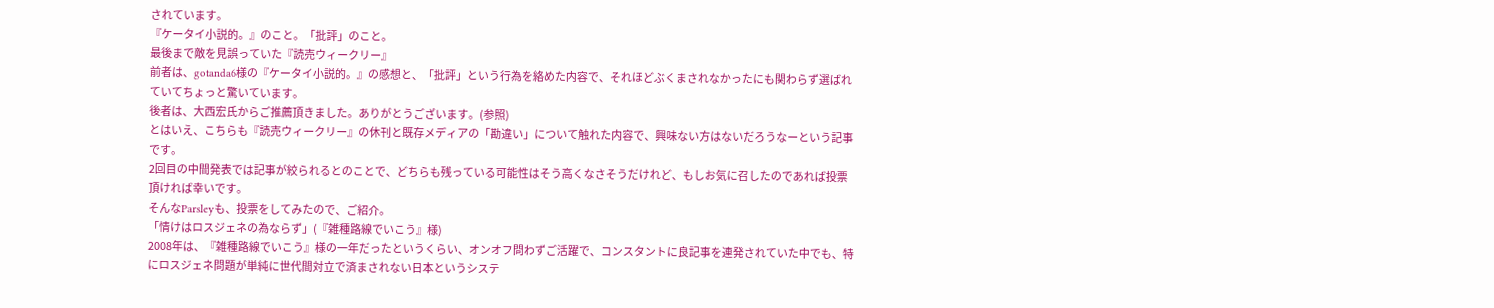されています。
『ケータイ小説的。』のこと。「批評」のこと。
最後まで敵を見誤っていた『読売ウィークリー』
前者は、gotanda6様の『ケータイ小説的。』の感想と、「批評」という行為を絡めた内容で、それほどぶくまされなかったにも関わらず選ばれていてちょっと驚いています。
後者は、大西宏氏からご推薦頂きました。ありがとうございます。(参照)
とはいえ、こちらも『読売ウィークリー』の休刊と既存メディアの「勘違い」について触れた内容で、興味ない方はないだろうなーという記事です。
2回目の中間発表では記事が絞られるとのことで、どちらも残っている可能性はそう高くなさそうだけれど、もしお気に召したのであれば投票頂ければ幸いです。
そんなParsleyも、投票をしてみたので、ご紹介。
「情けはロスジェネの為ならず」(『雑種路線でいこう』様)
2008年は、『雑種路線でいこう』様の一年だったというくらい、オンオフ問わずご活躍で、コンスタントに良記事を連発されていた中でも、特にロスジェネ問題が単純に世代間対立で済まされない日本というシステ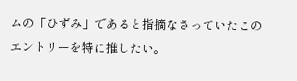ムの「ひずみ」であると指摘なさっていたこのエントリーを特に推したい。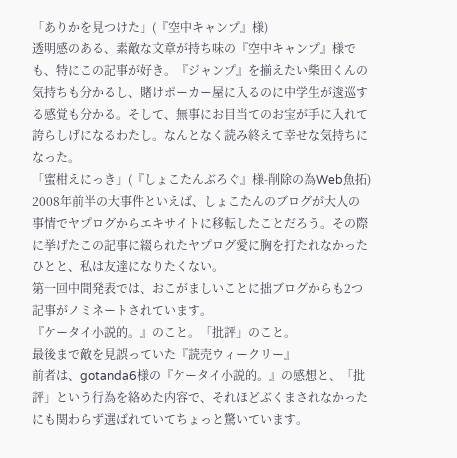「ありかを見つけた」(『空中キャンプ』様)
透明感のある、素敵な文章が持ち味の『空中キャンプ』様でも、特にこの記事が好き。『ジャンプ』を揃えたい柴田くんの気持ちも分かるし、賭けポーカー屋に入るのに中学生が逡巡する感覚も分かる。そして、無事にお目当てのお宝が手に入れて誇らしげになるわたし。なんとなく読み終えて幸せな気持ちになった。
「蜜柑えにっき」(『しょこたんぶろぐ』様-削除の為Web魚拓)
2008年前半の大事件といえば、しょこたんのブログが大人の事情でヤプログからエキサイトに移転したことだろう。その際に挙げたこの記事に綴られたヤプログ愛に胸を打たれなかったひとと、私は友達になりたくない。
第一回中間発表では、おこがましいことに拙ブログからも2つ記事がノミネートされています。
『ケータイ小説的。』のこと。「批評」のこと。
最後まで敵を見誤っていた『読売ウィークリー』
前者は、gotanda6様の『ケータイ小説的。』の感想と、「批評」という行為を絡めた内容で、それほどぶくまされなかったにも関わらず選ばれていてちょっと驚いています。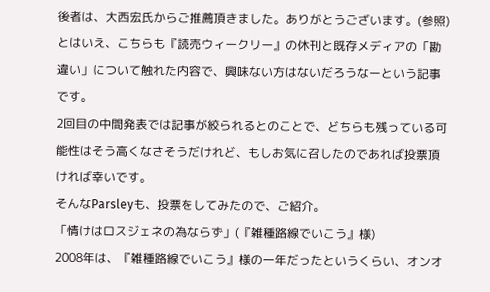後者は、大西宏氏からご推薦頂きました。ありがとうございます。(参照)
とはいえ、こちらも『読売ウィークリー』の休刊と既存メディアの「勘違い」について触れた内容で、興味ない方はないだろうなーという記事です。
2回目の中間発表では記事が絞られるとのことで、どちらも残っている可能性はそう高くなさそうだけれど、もしお気に召したのであれば投票頂ければ幸いです。
そんなParsleyも、投票をしてみたので、ご紹介。
「情けはロスジェネの為ならず」(『雑種路線でいこう』様)
2008年は、『雑種路線でいこう』様の一年だったというくらい、オンオ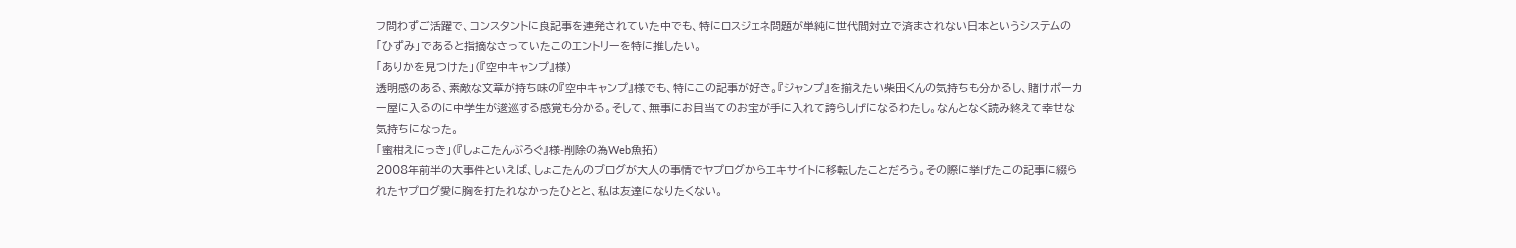フ問わずご活躍で、コンスタントに良記事を連発されていた中でも、特にロスジェネ問題が単純に世代間対立で済まされない日本というシステムの「ひずみ」であると指摘なさっていたこのエントリーを特に推したい。
「ありかを見つけた」(『空中キャンプ』様)
透明感のある、素敵な文章が持ち味の『空中キャンプ』様でも、特にこの記事が好き。『ジャンプ』を揃えたい柴田くんの気持ちも分かるし、賭けポーカー屋に入るのに中学生が逡巡する感覚も分かる。そして、無事にお目当てのお宝が手に入れて誇らしげになるわたし。なんとなく読み終えて幸せな気持ちになった。
「蜜柑えにっき」(『しょこたんぶろぐ』様-削除の為Web魚拓)
2008年前半の大事件といえば、しょこたんのブログが大人の事情でヤプログからエキサイトに移転したことだろう。その際に挙げたこの記事に綴られたヤプログ愛に胸を打たれなかったひとと、私は友達になりたくない。